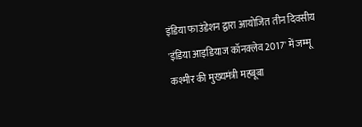इंडिया फाउंडेशन द्वारा आयोजित तीन दिवसीय 'इंडिया आइडियाज कॉनक्लेव 2017' में जम्मू कश्मीर की मुख्यमंत्री महबूबा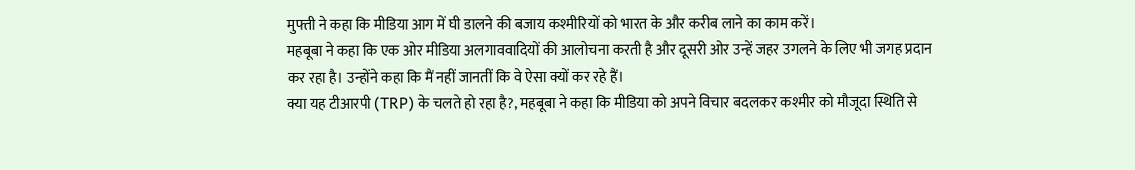मुफ्ती ने कहा कि मीडिया आग में घी डालने की बजाय कश्मीरियों को भारत के और करीब लाने का काम करें।
महबूबा ने कहा कि एक ओर मीडिया अलगाववादियों की आलोचना करती है और दूसरी ओर उन्हें जहर उगलने के लिए भी जगह प्रदान कर रहा है। उन्होंने कहा कि मैं नहीं जानतीं कि वे ऐसा क्यों कर रहे हैं।
क्या यह टीआरपी (TRP) के चलते हो रहा है?, महबूबा ने कहा कि मीडिया को अपने विचार बदलकर कश्मीर को मौजूदा स्थिति से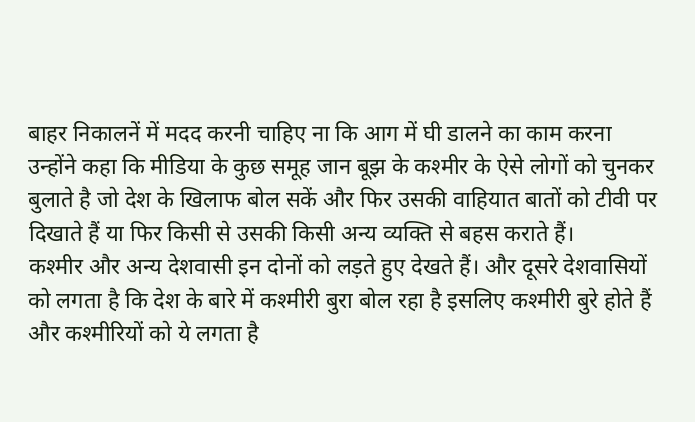बाहर निकालनें में मदद करनी चाहिए ना कि आग में घी डालने का काम करना
उन्होंने कहा कि मीडिया के कुछ समूह जान बूझ के कश्मीर के ऐसे लोगों को चुनकर बुलाते है जो देश के खिलाफ बोल सकें और फिर उसकी वाहियात बातों को टीवी पर दिखाते हैं या फिर किसी से उसकी किसी अन्य व्यक्ति से बहस कराते हैं।
कश्मीर और अन्य देशवासी इन दोनों को लड़ते हुए देखते हैं। और दूसरे देशवासियों को लगता है कि देश के बारे में कश्मीरी बुरा बोल रहा है इसलिए कश्मीरी बुरे होते हैं और कश्मीरियों को ये लगता है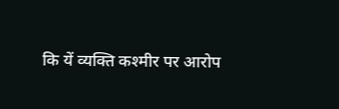कि यें व्यक्ति कश्मीर पर आरोप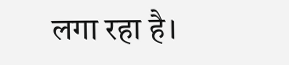लगा रहा है।